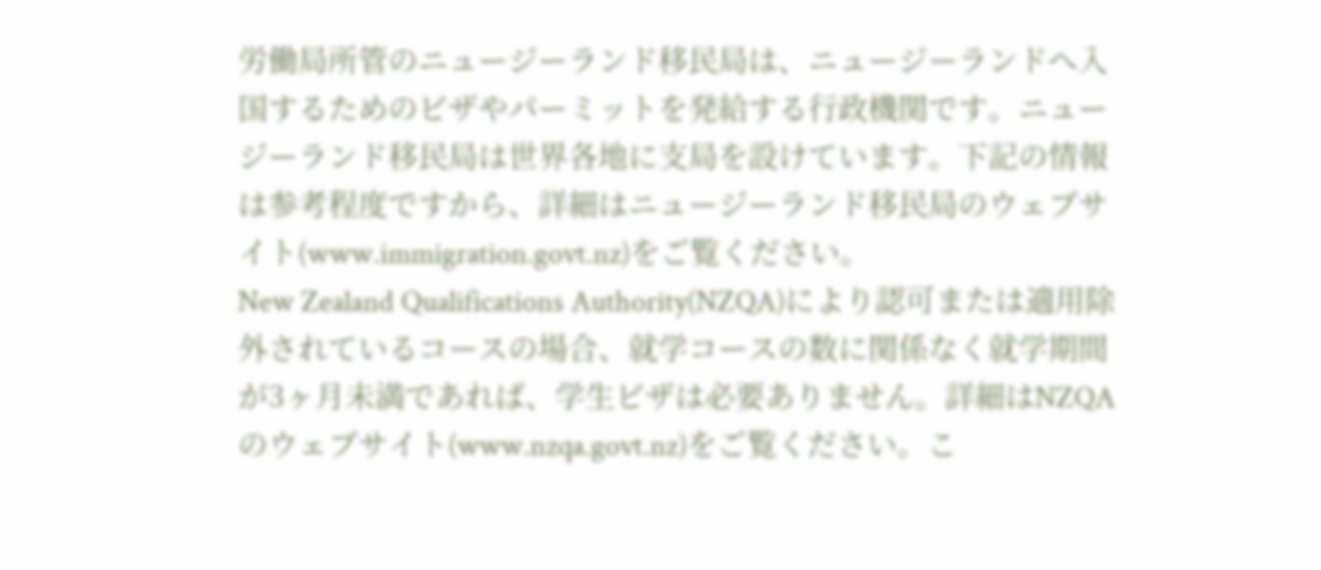労働局所管のニュージーランド移民局は、ニュージーランドへ入国するためのビザやパーミットを発給する行政機関です。ニュージーランド移民局は世界各地に支局を設けています。下記の情報は参考程度ですから、詳細はニュージーランド移民局のウェブサイト(www.immigration.govt.nz)をご覧ください。
New Zealand Qualifications Authority(NZQA)により認可または適用除外されているコースの場合、就学コースの数に関係なく就学期間が3ヶ月未満であれば、学生ビザは必要ありません。詳細はNZQAのウェブサイト(www.nzqa.govt.nz)をご覧ください。こ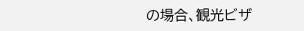の場合、観光ビザ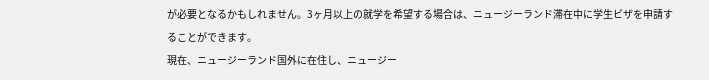が必要となるかもしれません。3ヶ月以上の就学を希望する場合は、ニュージーランド滞在中に学生ビザを申請することができます。
現在、ニュージーランド国外に在住し、ニュージー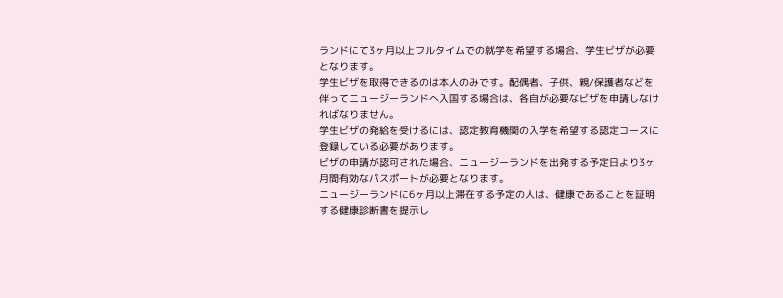ランドにて3ヶ月以上フルタイムでの就学を希望する場合、学生ビザが必要となります。
学生ビザを取得できるのは本人のみです。配偶者、子供、親/保護者などを伴ってニュージーランドへ入国する場合は、各自が必要なビザを申請しなければなりません。
学生ビザの発給を受けるには、認定教育機関の入学を希望する認定コースに登録している必要があります。
ビザの申請が認可された場合、ニュージーランドを出発する予定日より3ヶ月間有効なパスポートが必要となります。
ニュージーランドに6ヶ月以上滞在する予定の人は、健康であることを証明する健康診断書を提示し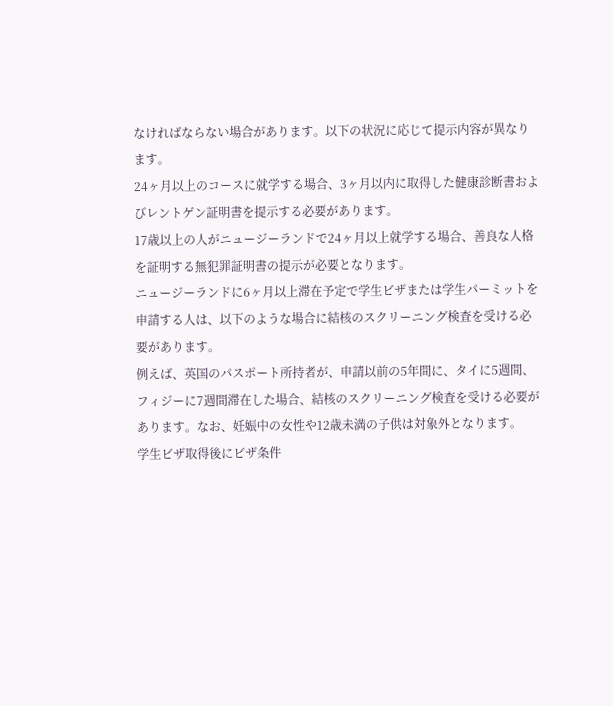なければならない場合があります。以下の状況に応じて提示内容が異なります。
24ヶ月以上のコースに就学する場合、3ヶ月以内に取得した健康診断書およびレントゲン証明書を提示する必要があります。
17歳以上の人がニュージーランドで24ヶ月以上就学する場合、善良な人格を証明する無犯罪証明書の提示が必要となります。
ニュージーランドに6ヶ月以上滞在予定で学生ビザまたは学生パーミットを申請する人は、以下のような場合に結核のスクリーニング検査を受ける必要があります。
例えば、英国のパスポート所持者が、申請以前の5年間に、タイに5週間、フィジーに7週間滞在した場合、結核のスクリーニング検査を受ける必要があります。なお、妊娠中の女性や12歳未満の子供は対象外となります。
学生ビザ取得後にビザ条件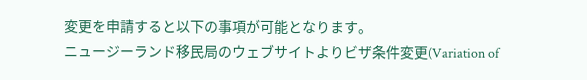変更を申請すると以下の事項が可能となります。
ニュージーランド移民局のウェブサイトよりビザ条件変更(Variation of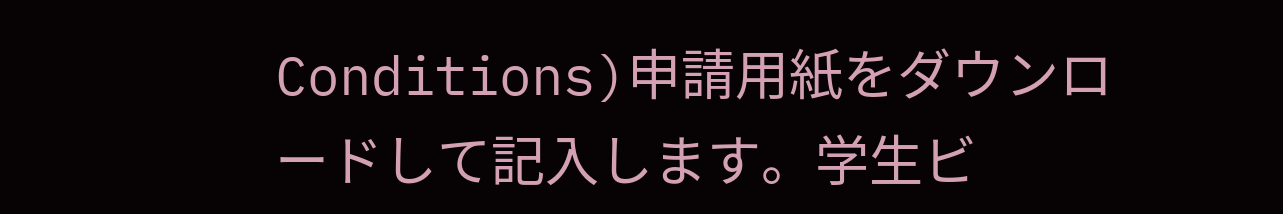Conditions)申請用紙をダウンロードして記入します。学生ビ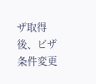ザ取得後、ビザ条件変更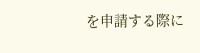を申請する際に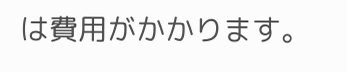は費用がかかります。